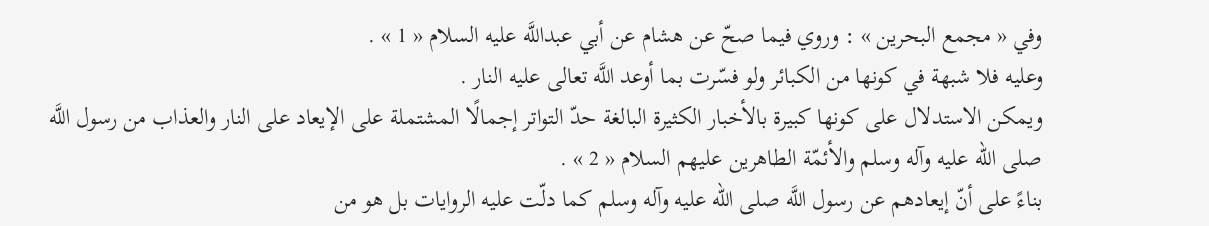وفي « مجمع البحرين » : وروي فيما صحّ عن هشام عن أبي عبداللَّه عليه السلام « 1 » .
وعليه فلا شبهة في كونها من الكبائر ولو فسّرت بما أوعد اللَّه تعالى عليه النار .
ويمكن الاستدلال على كونها كبيرة بالأخبار الكثيرة البالغة حدّ التواتر إجمالًا المشتملة على الإيعاد على النار والعذاب من رسول اللَّه صلى الله عليه وآله وسلم والأئمّة الطاهرين عليهم السلام « 2 » .
بناءً على أنّ إيعادهم عن رسول اللَّه صلى الله عليه وآله وسلم كما دلّت عليه الروايات بل هو من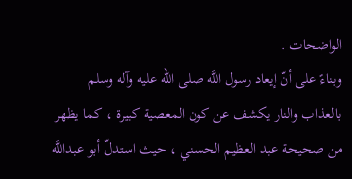الواضحات .
وبناءً على أنّ إيعاد رسول اللَّه صلى الله عليه وآله وسلم بالعذاب والنار يكشف عن كون المعصية كبيرة ، كما يظهر من صحيحة عبد العظيم الحسني ، حيث استدلّ أبو عبداللَّه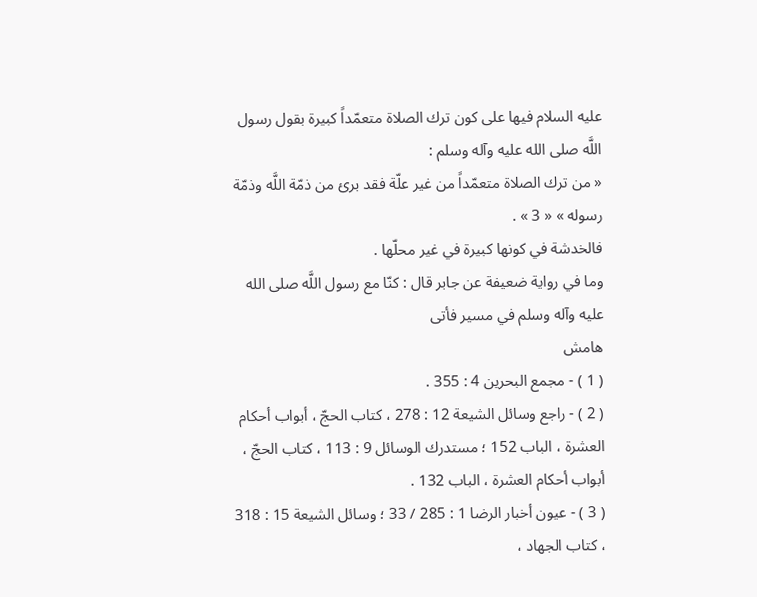عليه السلام فيها على كون ترك الصلاة متعمّداً كبيرة بقول رسول اللَّه صلى الله عليه وآله وسلم :
« من ترك الصلاة متعمّداً من غير علّة فقد برئ من ذمّة اللَّه وذمّة رسوله » « 3 » .
فالخدشة في كونها كبيرة في غير محلّها .
وما في رواية ضعيفة عن جابر قال : كنّا مع رسول اللَّه صلى الله عليه وآله وسلم في مسير فأتى
هامش
( 1 ) - مجمع البحرين 4 : 355 .
( 2 ) - راجع وسائل الشيعة 12 : 278 ، كتاب الحجّ ، أبواب أحكام العشرة ، الباب 152 ؛ مستدرك الوسائل 9 : 113 ، كتاب الحجّ ، أبواب أحكام العشرة ، الباب 132 .
( 3 ) - عيون أخبار الرضا 1 : 285 / 33 ؛ وسائل الشيعة 15 : 318 ، كتاب الجهاد ،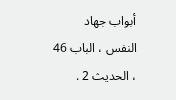أبواب جهاد النفس ، الباب 46 ، الحديث 2 .